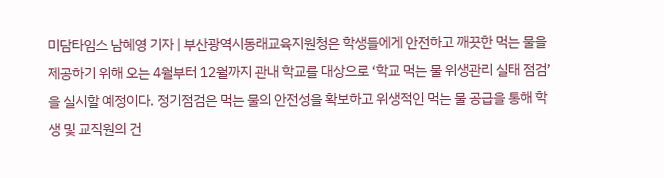미담타임스 남혜영 기자 | 부산광역시동래교육지원청은 학생들에게 안전하고 깨끗한 먹는 물을 제공하기 위해 오는 4월부터 12월까지 관내 학교를 대상으로 ‘학교 먹는 물 위생관리 실태 점검’을 실시할 예정이다. 정기점검은 먹는 물의 안전성을 확보하고 위생적인 먹는 물 공급을 통해 학생 및 교직원의 건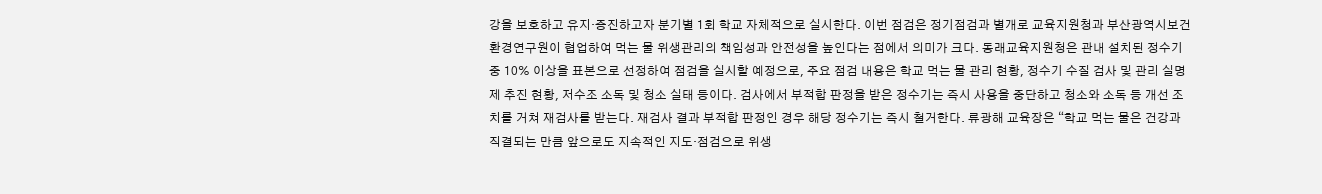강을 보호하고 유지·증진하고자 분기별 1회 학교 자체적으로 실시한다. 이번 점검은 정기점검과 별개로 교육지원청과 부산광역시보건환경연구원이 협업하여 먹는 물 위생관리의 책임성과 안전성을 높인다는 점에서 의미가 크다. 동래교육지원청은 관내 설치된 정수기 중 10% 이상을 표본으로 선정하여 점검을 실시할 예정으로, 주요 점검 내용은 학교 먹는 물 관리 현황, 정수기 수질 검사 및 관리 실명제 추진 현황, 저수조 소독 및 청소 실태 등이다. 검사에서 부적합 판정을 받은 정수기는 즉시 사용을 중단하고 청소와 소독 등 개선 조치를 거쳐 재검사를 받는다. 재검사 결과 부적합 판정인 경우 해당 정수기는 즉시 철거한다. 류광해 교육장은 “학교 먹는 물은 건강과 직결되는 만큼 앞으로도 지속적인 지도·점검으로 위생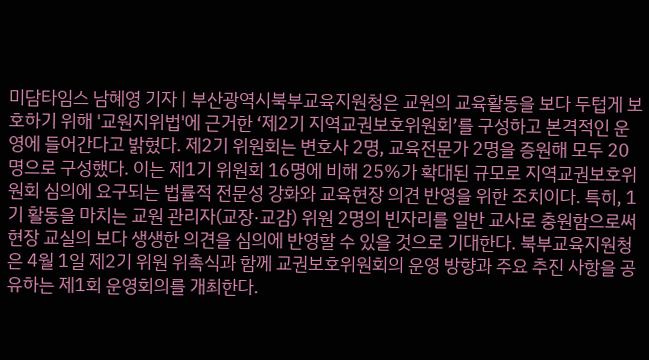미담타임스 남혜영 기자 | 부산광역시북부교육지원청은 교원의 교육활동을 보다 두텁게 보호하기 위해 '교원지위법'에 근거한 ‘제2기 지역교권보호위원회’를 구성하고 본격적인 운영에 들어간다고 밝혔다. 제2기 위원회는 변호사 2명, 교육전문가 2명을 증원해 모두 20명으로 구성했다. 이는 제1기 위원회 16명에 비해 25%가 확대된 규모로 지역교권보호위원회 심의에 요구되는 법률적 전문성 강화와 교육현장 의견 반영을 위한 조치이다. 특히, 1기 활동을 마치는 교원 관리자(교장·교감) 위원 2명의 빈자리를 일반 교사로 충원함으로써 현장 교실의 보다 생생한 의견을 심의에 반영할 수 있을 것으로 기대한다. 북부교육지원청은 4월 1일 제2기 위원 위촉식과 함께 교권보호위원회의 운영 방향과 주요 추진 사항을 공유하는 제1회 운영회의를 개최한다.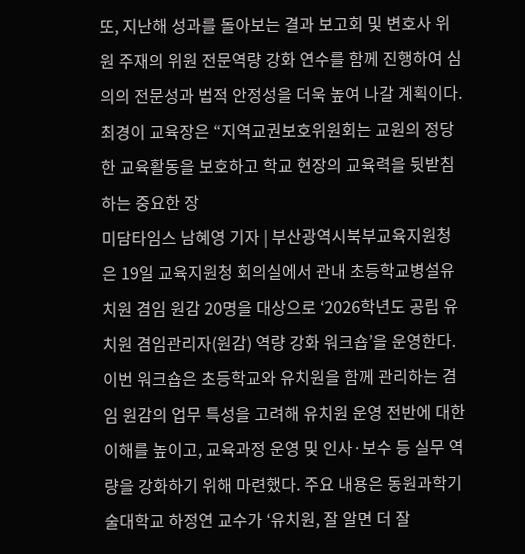또, 지난해 성과를 돌아보는 결과 보고회 및 변호사 위원 주재의 위원 전문역량 강화 연수를 함께 진행하여 심의의 전문성과 법적 안정성을 더욱 높여 나갈 계획이다. 최경이 교육장은 “지역교권보호위원회는 교원의 정당한 교육활동을 보호하고 학교 현장의 교육력을 뒷받침하는 중요한 장
미담타임스 남혜영 기자 | 부산광역시북부교육지원청은 19일 교육지원청 회의실에서 관내 초등학교병설유치원 겸임 원감 20명을 대상으로 ‘2026학년도 공립 유치원 겸임관리자(원감) 역량 강화 워크숍’을 운영한다. 이번 워크숍은 초등학교와 유치원을 함께 관리하는 겸임 원감의 업무 특성을 고려해 유치원 운영 전반에 대한 이해를 높이고, 교육과정 운영 및 인사·보수 등 실무 역량을 강화하기 위해 마련했다. 주요 내용은 동원과학기술대학교 하정연 교수가 ‘유치원, 잘 알면 더 잘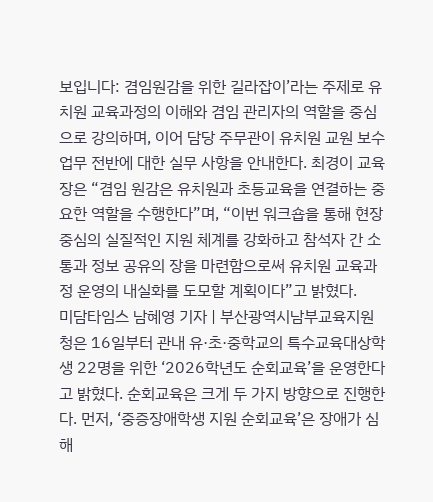보입니다: 겸임원감을 위한 길라잡이’라는 주제로 유치원 교육과정의 이해와 겸임 관리자의 역할을 중심으로 강의하며, 이어 담당 주무관이 유치원 교원 보수 업무 전반에 대한 실무 사항을 안내한다. 최경이 교육장은 “겸임 원감은 유치원과 초등교육을 연결하는 중요한 역할을 수행한다”며, “이번 워크숍을 통해 현장 중심의 실질적인 지원 체계를 강화하고 참석자 간 소통과 정보 공유의 장을 마련함으로써 유치원 교육과정 운영의 내실화를 도모할 계획이다”고 밝혔다.
미담타임스 남혜영 기자 | 부산광역시남부교육지원청은 16일부터 관내 유·초·중학교의 특수교육대상학생 22명을 위한 ‘2026학년도 순회교육’을 운영한다고 밝혔다. 순회교육은 크게 두 가지 방향으로 진행한다. 먼저, ‘중증장애학생 지원 순회교육’은 장애가 심해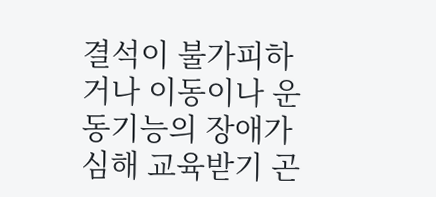결석이 불가피하거나 이동이나 운동기능의 장애가 심해 교육받기 곤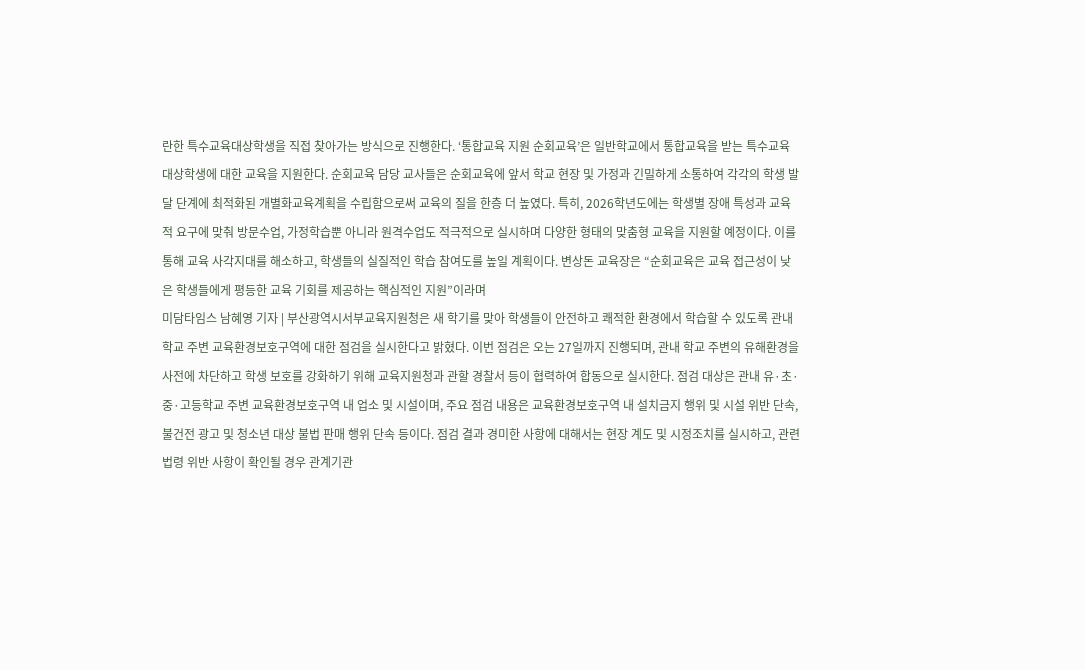란한 특수교육대상학생을 직접 찾아가는 방식으로 진행한다. ‘통합교육 지원 순회교육’은 일반학교에서 통합교육을 받는 특수교육대상학생에 대한 교육을 지원한다. 순회교육 담당 교사들은 순회교육에 앞서 학교 현장 및 가정과 긴밀하게 소통하여 각각의 학생 발달 단계에 최적화된 개별화교육계획을 수립함으로써 교육의 질을 한층 더 높였다. 특히, 2026학년도에는 학생별 장애 특성과 교육적 요구에 맞춰 방문수업, 가정학습뿐 아니라 원격수업도 적극적으로 실시하며 다양한 형태의 맞춤형 교육을 지원할 예정이다. 이를 통해 교육 사각지대를 해소하고, 학생들의 실질적인 학습 참여도를 높일 계획이다. 변상돈 교육장은 “순회교육은 교육 접근성이 낮은 학생들에게 평등한 교육 기회를 제공하는 핵심적인 지원”이라며
미담타임스 남혜영 기자 | 부산광역시서부교육지원청은 새 학기를 맞아 학생들이 안전하고 쾌적한 환경에서 학습할 수 있도록 관내 학교 주변 교육환경보호구역에 대한 점검을 실시한다고 밝혔다. 이번 점검은 오는 27일까지 진행되며, 관내 학교 주변의 유해환경을 사전에 차단하고 학생 보호를 강화하기 위해 교육지원청과 관할 경찰서 등이 협력하여 합동으로 실시한다. 점검 대상은 관내 유·초·중·고등학교 주변 교육환경보호구역 내 업소 및 시설이며, 주요 점검 내용은 교육환경보호구역 내 설치금지 행위 및 시설 위반 단속, 불건전 광고 및 청소년 대상 불법 판매 행위 단속 등이다. 점검 결과 경미한 사항에 대해서는 현장 계도 및 시정조치를 실시하고, 관련 법령 위반 사항이 확인될 경우 관계기관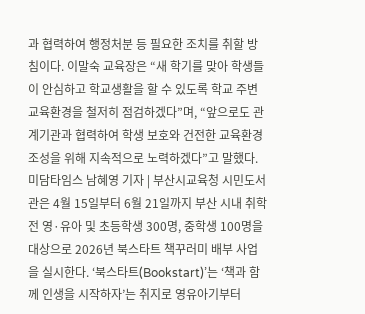과 협력하여 행정처분 등 필요한 조치를 취할 방침이다. 이말숙 교육장은 “새 학기를 맞아 학생들이 안심하고 학교생활을 할 수 있도록 학교 주변 교육환경을 철저히 점검하겠다”며, “앞으로도 관계기관과 협력하여 학생 보호와 건전한 교육환경 조성을 위해 지속적으로 노력하겠다”고 말했다.
미담타임스 남혜영 기자 | 부산시교육청 시민도서관은 4월 15일부터 6월 21일까지 부산 시내 취학 전 영·유아 및 초등학생 300명, 중학생 100명을 대상으로 2026년 북스타트 책꾸러미 배부 사업을 실시한다. ‘북스타트(Bookstart)’는 ‘책과 함께 인생을 시작하자’는 취지로 영유아기부터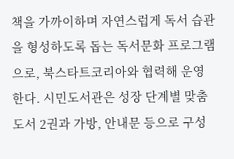책을 가까이하며 자연스럽게 독서 습관을 형성하도록 돕는 독서문화 프로그램으로, 북스타트코리아와 협력해 운영한다. 시민도서관은 성장 단계별 맞춤 도서 2권과 가방, 안내문 등으로 구성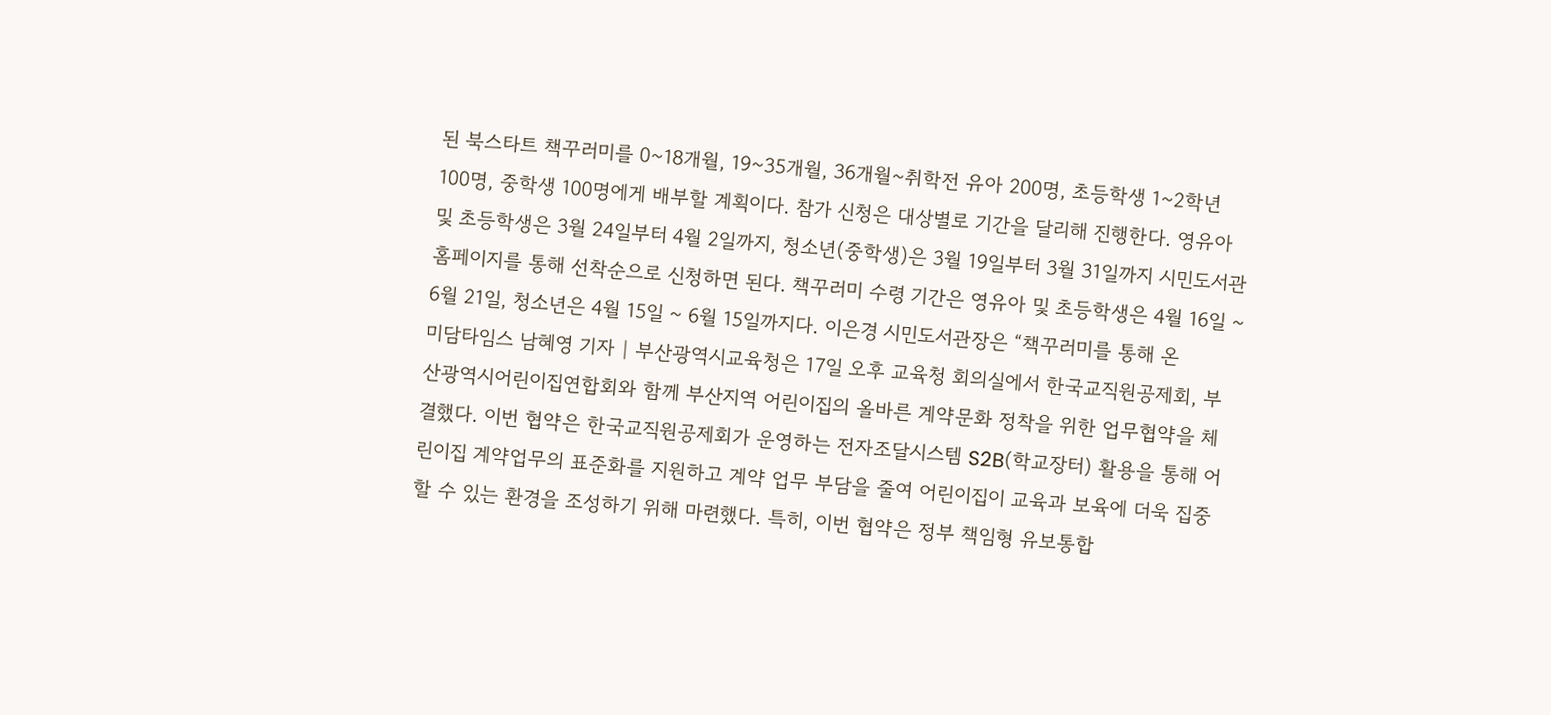된 북스타트 책꾸러미를 0~18개월, 19~35개월, 36개월~취학전 유아 200명, 초등학생 1~2학년 100명, 중학생 100명에게 배부할 계획이다. 참가 신청은 대상별로 기간을 달리해 진행한다. 영유아 및 초등학생은 3월 24일부터 4월 2일까지, 청소년(중학생)은 3월 19일부터 3월 31일까지 시민도서관 홈페이지를 통해 선착순으로 신청하면 된다. 책꾸러미 수령 기간은 영유아 및 초등학생은 4월 16일 ~ 6월 21일, 청소년은 4월 15일 ~ 6월 15일까지다. 이은경 시민도서관장은 “책꾸러미를 통해 온
미담타임스 남혜영 기자 | 부산광역시교육청은 17일 오후 교육청 회의실에서 한국교직원공제회, 부산광역시어린이집연합회와 함께 부산지역 어린이집의 올바른 계약문화 정착을 위한 업무협약을 체결했다. 이번 협약은 한국교직원공제회가 운영하는 전자조달시스템 S2B(학교장터) 활용을 통해 어린이집 계약업무의 표준화를 지원하고 계약 업무 부담을 줄여 어린이집이 교육과 보육에 더욱 집중할 수 있는 환경을 조성하기 위해 마련했다. 특히, 이번 협약은 정부 책임형 유보통합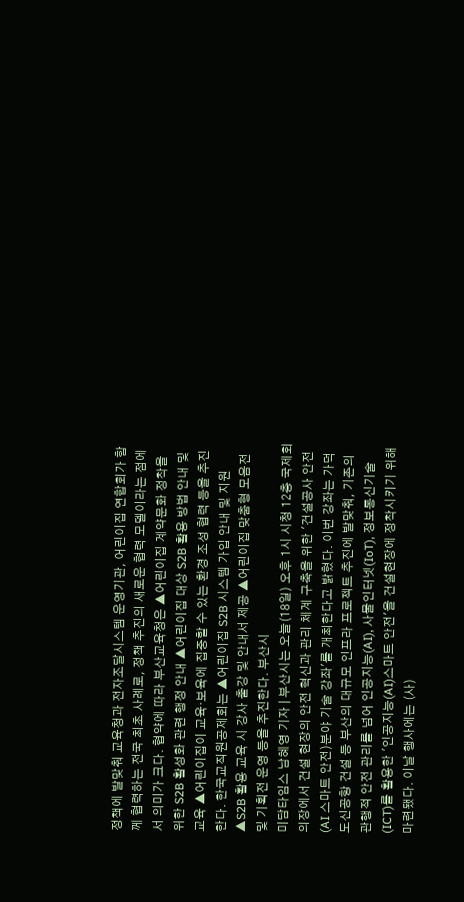정책에 발맞춰 교육청과 전자조달시스템 운영기관, 어린이집 연합회가 함께 협력하는 전국 최초 사례로, 정책 추진의 새로운 협력 모델이라는 점에서 의미가 크다. 협약에 따라 부산교육청은 ▲어린이집 계약문화 정착을 위한 S2B 활성화 관련 행정 안내 ▲어린이집 대상 S2B 활용 방법 안내 및 교육 ▲어린이집이 교육·보육에 집중할 수 있는 환경 조성 협력 등을 추진한다. 한국교직원공제회는 ▲어린이집 S2B 시스템 가입 안내 및 지원 ▲S2B 활용 교육 시 강사 출강 및 안내서 제공 ▲어린이집 맞춤형 모음전 및 기획전 운영 등을 추진한다. 부산시
미담타임스 남혜영 기자 | 부산시는 오늘(18일) 오후 1시 시청 12층 국제회의장에서 건설 현장의 안전 혁신과 관리 체계 구축을 위한 '건설공사 안전(AI 스마트 안전)분야 기술 강좌'를 개최한다고 밝혔다. 이번 강좌는 가덕도신공항 건설 등 부산의 대규모 인프라 프로젝트 추진에 발맞춰, 기존의 관행적 안전 관리를 넘어 인공지능(AI), 사물인터넷(IoT), 정보통신기술(ICT)를 활용한 '인공지능(AI)스마트 안전'을 건설현장에 정착시키기 위해 마련됐다. 이날 행사에는 (사)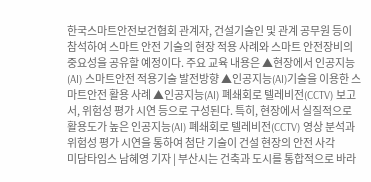한국스마트안전보건협회 관계자, 건설기술인 및 관계 공무원 등이 참석하여 스마트 안전 기술의 현장 적용 사례와 스마트 안전장비의 중요성을 공유할 예정이다. 주요 교육 내용은 ▲현장에서 인공지능(AI) 스마트안전 적용기술 발전방향 ▲인공지능(AI)기술을 이용한 스마트안전 활용 사례 ▲인공지능(AI) 폐쇄회로 텔레비전(CCTV) 보고서, 위험성 평가 시연 등으로 구성된다. 특히, 현장에서 실질적으로 활용도가 높은 인공지능(AI) 폐쇄회로 텔레비전(CCTV) 영상 분석과 위험성 평가 시연을 통하여 첨단 기술이 건설 현장의 안전 사각
미담타임스 남혜영 기자 | 부산시는 건축과 도시를 통합적으로 바라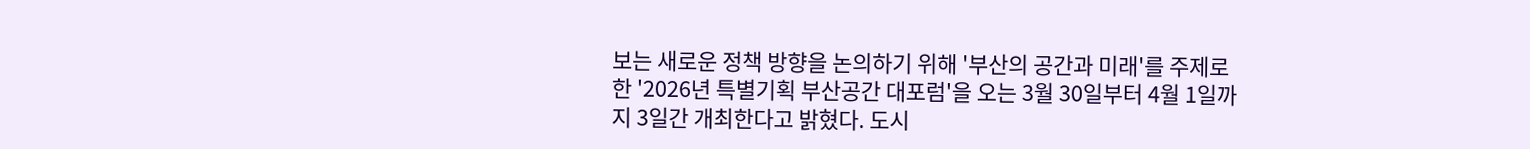보는 새로운 정책 방향을 논의하기 위해 '부산의 공간과 미래'를 주제로 한 '2026년 특별기획 부산공간 대포럼'을 오는 3월 30일부터 4월 1일까지 3일간 개최한다고 밝혔다. 도시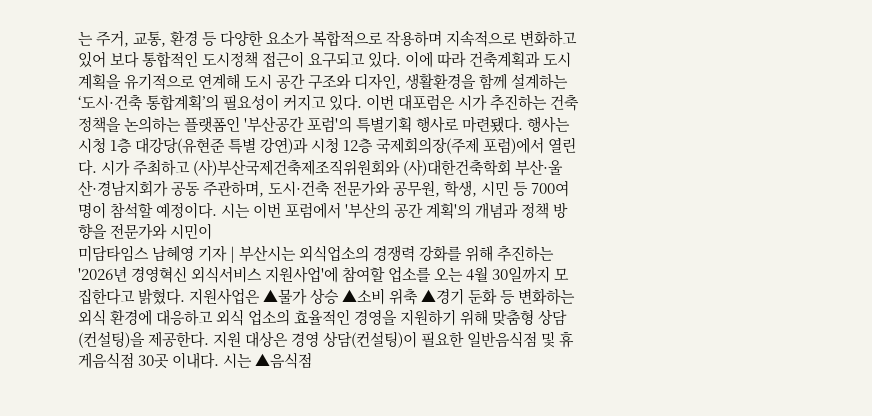는 주거, 교통, 환경 등 다양한 요소가 복합적으로 작용하며 지속적으로 변화하고 있어 보다 통합적인 도시정책 접근이 요구되고 있다. 이에 따라 건축계획과 도시계획을 유기적으로 연계해 도시 공간 구조와 디자인, 생활환경을 함께 설계하는 ‘도시·건축 통합계획’의 필요성이 커지고 있다. 이번 대포럼은 시가 추진하는 건축 정책을 논의하는 플랫폼인 '부산공간 포럼'의 특별기획 행사로 마련됐다. 행사는 시청 1층 대강당(유현준 특별 강연)과 시청 12층 국제회의장(주제 포럼)에서 열린다. 시가 주최하고 (사)부산국제건축제조직위원회와 (사)대한건축학회 부산·울산·경남지회가 공동 주관하며, 도시·건축 전문가와 공무원, 학생, 시민 등 700여 명이 참석할 예정이다. 시는 이번 포럼에서 '부산의 공간 계획'의 개념과 정책 방향을 전문가와 시민이
미담타임스 남혜영 기자 | 부산시는 외식업소의 경쟁력 강화를 위해 추진하는 '2026년 경영혁신 외식서비스 지원사업'에 참여할 업소를 오는 4월 30일까지 모집한다고 밝혔다. 지원사업은 ▲물가 상승 ▲소비 위축 ▲경기 둔화 등 변화하는 외식 환경에 대응하고 외식 업소의 효율적인 경영을 지원하기 위해 맞춤형 상담(컨설팅)을 제공한다. 지원 대상은 경영 상담(컨설팅)이 필요한 일반음식점 및 휴게음식점 30곳 이내다. 시는 ▲음식점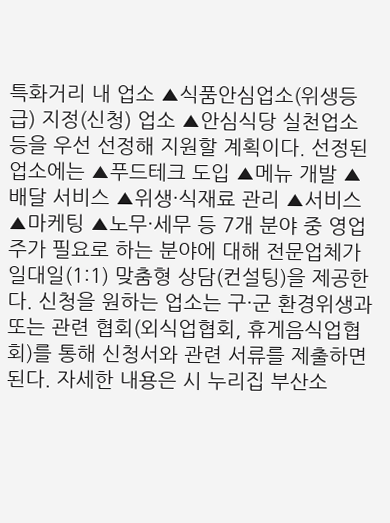특화거리 내 업소 ▲식품안심업소(위생등급) 지정(신청) 업소 ▲안심식당 실천업소 등을 우선 선정해 지원할 계획이다. 선정된 업소에는 ▲푸드테크 도입 ▲메뉴 개발 ▲배달 서비스 ▲위생·식재료 관리 ▲서비스 ▲마케팅 ▲노무·세무 등 7개 분야 중 영업주가 필요로 하는 분야에 대해 전문업체가 일대일(1:1) 맞춤형 상담(컨설팅)을 제공한다. 신청을 원하는 업소는 구·군 환경위생과 또는 관련 협회(외식업협회, 휴게음식업협회)를 통해 신청서와 관련 서류를 제출하면 된다. 자세한 내용은 시 누리집 부산소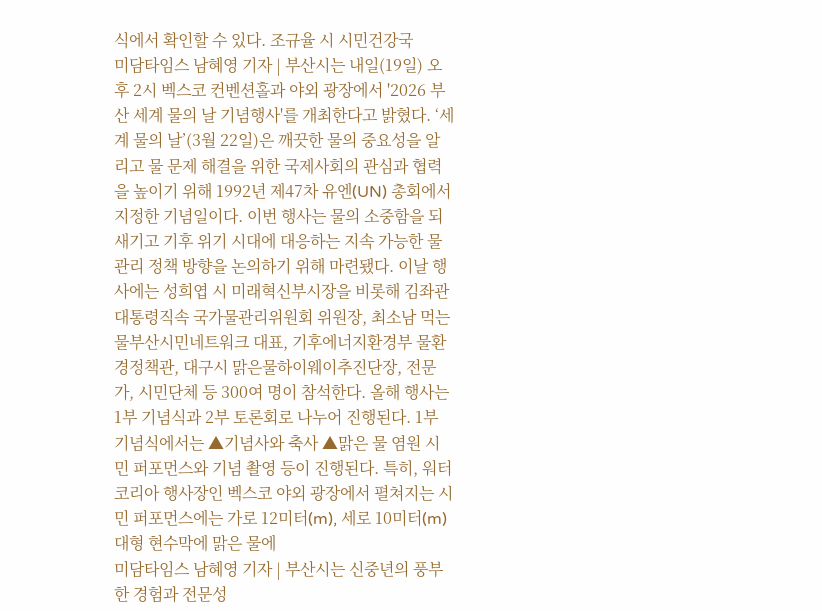식에서 확인할 수 있다. 조규율 시 시민건강국
미담타임스 남혜영 기자 | 부산시는 내일(19일) 오후 2시 벡스코 컨벤션홀과 야외 광장에서 '2026 부산 세계 물의 날 기념행사'를 개최한다고 밝혔다. ‘세계 물의 날’(3월 22일)은 깨끗한 물의 중요성을 알리고 물 문제 해결을 위한 국제사회의 관심과 협력을 높이기 위해 1992년 제47차 유엔(UN) 총회에서 지정한 기념일이다. 이번 행사는 물의 소중함을 되새기고 기후 위기 시대에 대응하는 지속 가능한 물관리 정책 방향을 논의하기 위해 마련됐다. 이날 행사에는 성희엽 시 미래혁신부시장을 비롯해 김좌관 대통령직속 국가물관리위원회 위원장, 최소남 먹는물부산시민네트워크 대표, 기후에너지환경부 물환경정책관, 대구시 맑은물하이웨이추진단장, 전문가, 시민단체 등 300여 명이 참석한다. 올해 행사는 1부 기념식과 2부 토론회로 나누어 진행된다. 1부 기념식에서는 ▲기념사와 축사 ▲맑은 물 염원 시민 퍼포먼스와 기념 촬영 등이 진행된다. 특히, 워터코리아 행사장인 벡스코 야외 광장에서 펼쳐지는 시민 퍼포먼스에는 가로 12미터(m), 세로 10미터(m) 대형 현수막에 맑은 물에
미담타임스 남혜영 기자 | 부산시는 신중년의 풍부한 경험과 전문성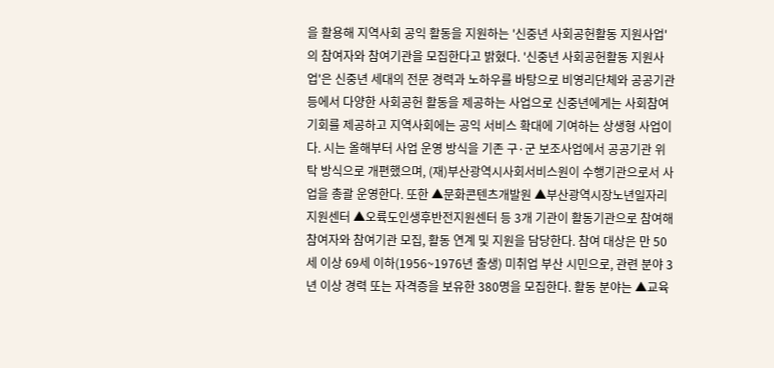을 활용해 지역사회 공익 활동을 지원하는 '신중년 사회공헌활동 지원사업'의 참여자와 참여기관을 모집한다고 밝혔다. '신중년 사회공헌활동 지원사업'은 신중년 세대의 전문 경력과 노하우를 바탕으로 비영리단체와 공공기관 등에서 다양한 사회공헌 활동을 제공하는 사업으로 신중년에게는 사회참여 기회를 제공하고 지역사회에는 공익 서비스 확대에 기여하는 상생형 사업이다. 시는 올해부터 사업 운영 방식을 기존 구·군 보조사업에서 공공기관 위탁 방식으로 개편했으며, (재)부산광역시사회서비스원이 수행기관으로서 사업을 총괄 운영한다. 또한 ▲문화콘텐츠개발원 ▲부산광역시장노년일자리지원센터 ▲오륙도인생후반전지원센터 등 3개 기관이 활동기관으로 참여해 참여자와 참여기관 모집, 활동 연계 및 지원을 담당한다. 참여 대상은 만 50세 이상 69세 이하(1956~1976년 출생) 미취업 부산 시민으로, 관련 분야 3년 이상 경력 또는 자격증을 보유한 380명을 모집한다. 활동 분야는 ▲교육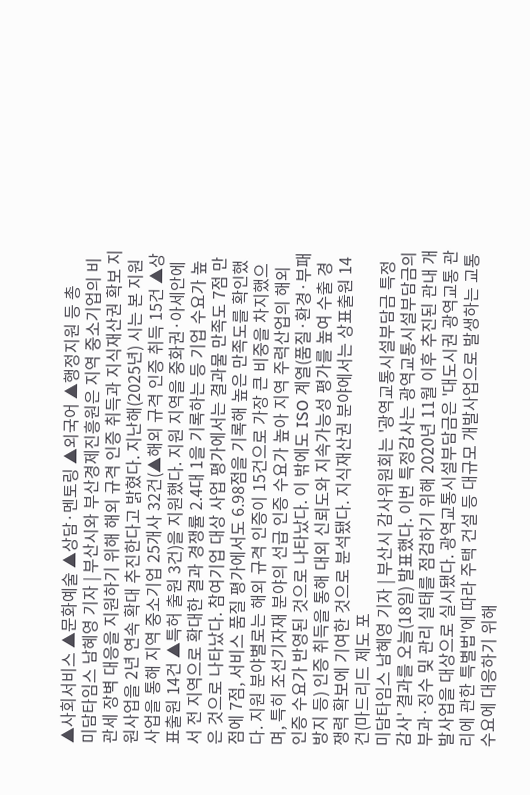▲사회서비스 ▲문화예술 ▲상담·멘토링 ▲외국어 ▲행정지원 등 총
미담타임스 남혜영 기자 | 부산시와 부산경제진흥원은 지역 중소기업의 비관세 장벽 대응을 지원하기 위해 해외 규격 인증 취득과 지식재산권 확보 지원사업을 2년 연속 확대 추진한다고 밝혔다. 지난해(2025년) 시는 본 지원사업을 통해 지역 중소기업 25개사 32건(▲해외 규격 인증 취득 15건 ▲상표출원 14건 ▲특허 출원 3건)을 지원했다. 지원 지역을 중화권·아세안에서 전 지역으로 확대한 결과 경쟁률 2.4대 1을 기록하는 등 기업 수요가 높은 것으로 나타났다. 참여기업 대상 사업 평가에서는 결과물 만족도 7점 만점에 7점, 서비스 품질 평가에서도 6.98점을 기록해 높은 만족도를 확인했다. 지원 분야별로는 해외 규격 인증이 15건으로 가장 큰 비중을 차지했으며, 특히 조선기자재 분야의 선급 인증 수요가 높아 지역 주력산업의 해외 인증 수요가 반영된 것으로 나타났다. 이 밖에도 ISO 계열(품질·환경·부패 방지 등) 인증 취득을 통해 대외 신뢰도와 지속가능성 평가를 높여 수출 경쟁력 확보에 기여한 것으로 분석됐다. 지식재산권 분야에서는 상표출원 14건(마드리드 제도 포
미담타임스 남혜영 기자 | 부산시 감사위원회는 '광역교통시설부담금 특정감사' 결과를 오늘(18일) 발표했다. 이번 특정감사는 광역교통시설부담금의 부과·징수 및 관리 실태를 점검하기 위해 2020년 11월 이후 추진된 관내 개발사업을 대상으로 실시됐다. 광역교통시설부담금은 '대도시권 광역교통 관리에 관한 특별법'에 따라 주택 건설 등 대규모 개발사업으로 발생하는 교통 수요에 대응하기 위해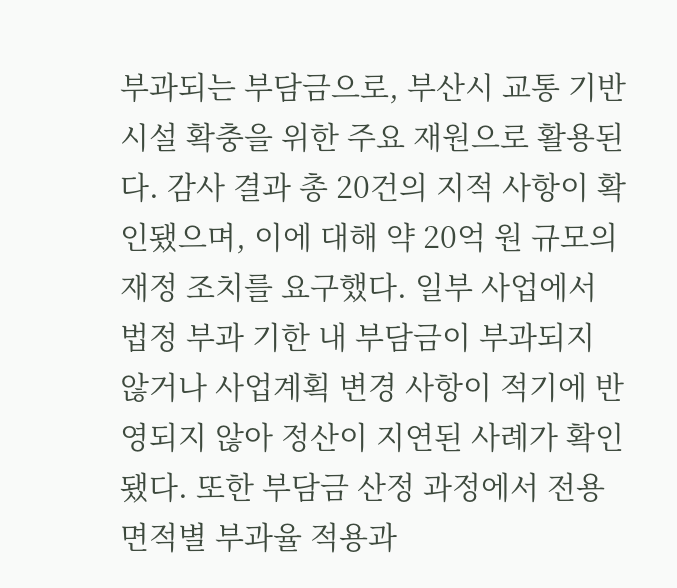부과되는 부담금으로, 부산시 교통 기반 시설 확충을 위한 주요 재원으로 활용된다. 감사 결과 총 20건의 지적 사항이 확인됐으며, 이에 대해 약 20억 원 규모의 재정 조치를 요구했다. 일부 사업에서 법정 부과 기한 내 부담금이 부과되지 않거나 사업계획 변경 사항이 적기에 반영되지 않아 정산이 지연된 사례가 확인됐다. 또한 부담금 산정 과정에서 전용면적별 부과율 적용과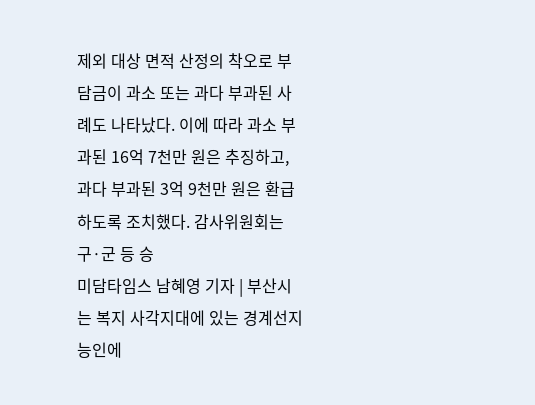제외 대상 면적 산정의 착오로 부담금이 과소 또는 과다 부과된 사례도 나타났다. 이에 따라 과소 부과된 16억 7천만 원은 추징하고, 과다 부과된 3억 9천만 원은 환급하도록 조치했다. 감사위원회는 구·군 등 승
미담타임스 남혜영 기자 | 부산시는 복지 사각지대에 있는 경계선지능인에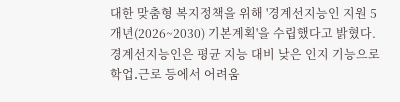대한 맞춤형 복지정책을 위해 '경계선지능인 지원 5개년(2026~2030) 기본계획'을 수립했다고 밝혔다. 경계선지능인은 평균 지능 대비 낮은 인지 기능으로 학업․근로 등에서 어려움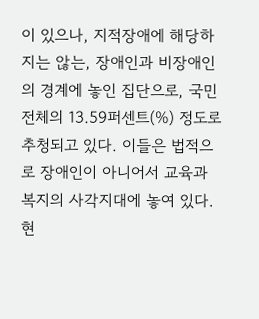이 있으나, 지적장애에 해당하지는 않는, 장애인과 비장애인의 경계에 놓인 집단으로, 국민 전체의 13.59퍼센트(%) 정도로 추청되고 있다. 이들은 법적으로 장애인이 아니어서 교육과 복지의 사각지대에 놓여 있다. 현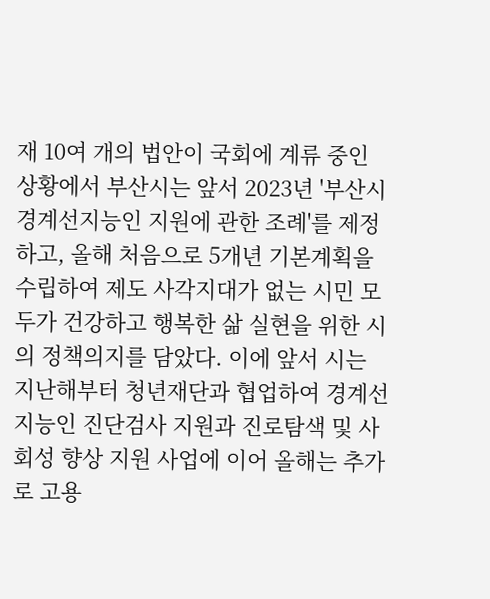재 10여 개의 법안이 국회에 계류 중인 상황에서 부산시는 앞서 2023년 '부산시 경계선지능인 지원에 관한 조례'를 제정하고, 올해 처음으로 5개년 기본계획을 수립하여 제도 사각지대가 없는 시민 모두가 건강하고 행복한 삶 실현을 위한 시의 정책의지를 담았다. 이에 앞서 시는 지난해부터 청년재단과 협업하여 경계선지능인 진단검사 지원과 진로탐색 및 사회성 향상 지원 사업에 이어 올해는 추가로 고용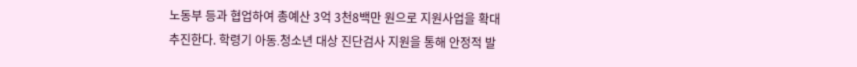노동부 등과 협업하여 총예산 3억 3천8백만 원으로 지원사업을 확대 추진한다. 학령기 아동․청소년 대상 진단검사 지원을 통해 안정적 발